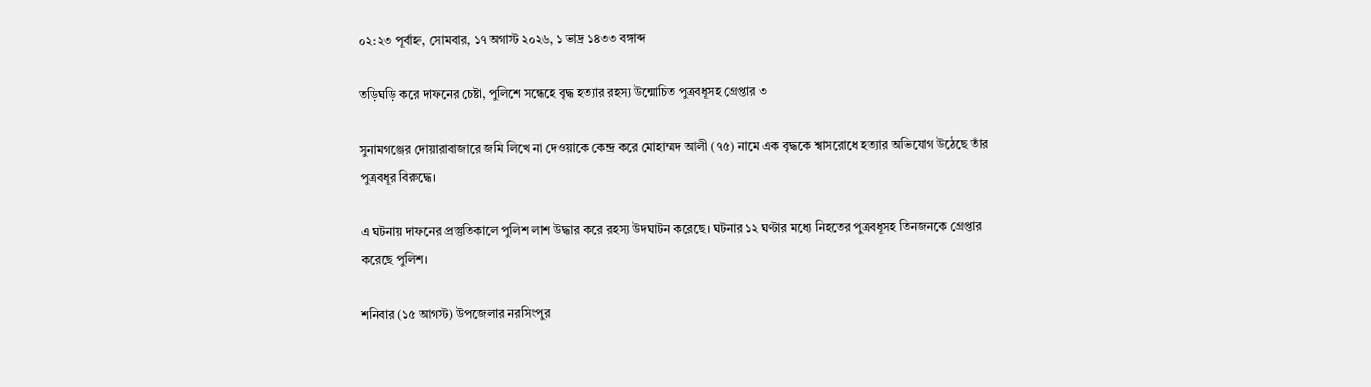০২:২৩ পূর্বাহ্ন, সোমবার, ১৭ অগাস্ট ২০২৬, ১ ভাদ্র ১৪৩৩ বঙ্গাব্দ

তড়িঘড়ি করে দাফনের চেষ্টা, পুলিশে সন্ধেহে বৃদ্ধ হত্যার রহস্য উন্মোচিত পুত্রবধূসহ গ্রেপ্তার ৩

সুনামগঞ্জের দোয়ারাবাজারে জমি লিখে না দেওয়াকে কেন্দ্র করে মোহাম্মদ আলী (৭৫) নামে এক বৃদ্ধকে শ্বাসরোধে হত্যার অভিযোগ উঠেছে তাঁর পুত্রবধূর বিরুদ্ধে।

এ ঘটনায় দাফনের প্রস্তুতিকালে পুলিশ লাশ উদ্ধার করে রহস্য উদঘাটন করেছে। ঘটনার ১২ ঘণ্টার মধ্যে নিহতের পুত্রবধূসহ তিনজনকে গ্রেপ্তার করেছে পুলিশ।

শনিবার (১৫ আগস্ট) উপজেলার নরসিংপুর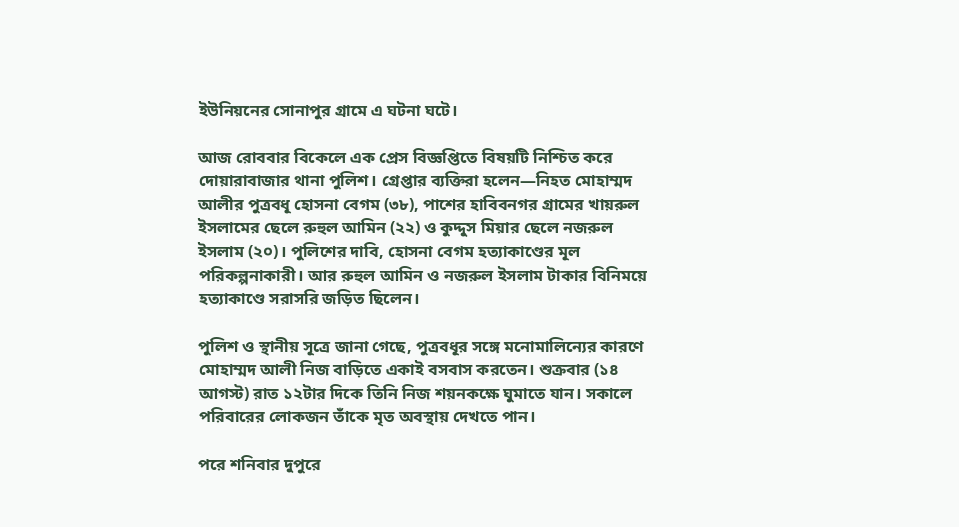ইউনিয়নের সোনাপুর গ্রামে এ ঘটনা ঘটে।

আজ রোববার বিকেলে এক প্রেস বিজ্ঞপ্তিতে বিষয়টি নিশ্চিত করে দোয়ারাবাজার থানা পুলিশ। গ্রেপ্তার ব্যক্তিরা হলেন—নিহত মোহাম্মদ আলীর পুত্রবধূ হোসনা বেগম (৩৮), পাশের হাবিবনগর গ্রামের খায়রুল ইসলামের ছেলে রুহুল আমিন (২২) ও কুদ্দুস মিয়ার ছেলে নজরুল ইসলাম (২০)। পুলিশের দাবি, হোসনা বেগম হত্যাকাণ্ডের মূল পরিকল্পনাকারী। আর রুহুল আমিন ও নজরুল ইসলাম টাকার বিনিময়ে হত্যাকাণ্ডে সরাসরি জড়িত ছিলেন।

পুলিশ ও স্থানীয় সূত্রে জানা গেছে, পুত্রবধূর সঙ্গে মনোমালিন্যের কারণে মোহাম্মদ আলী নিজ বাড়িতে একাই বসবাস করতেন। শুক্রবার (১৪ আগস্ট) রাত ১২টার দিকে তিনি নিজ শয়নকক্ষে ঘুমাতে যান। সকালে পরিবারের লোকজন তাঁকে মৃত অবস্থায় দেখতে পান।

পরে শনিবার দুপুরে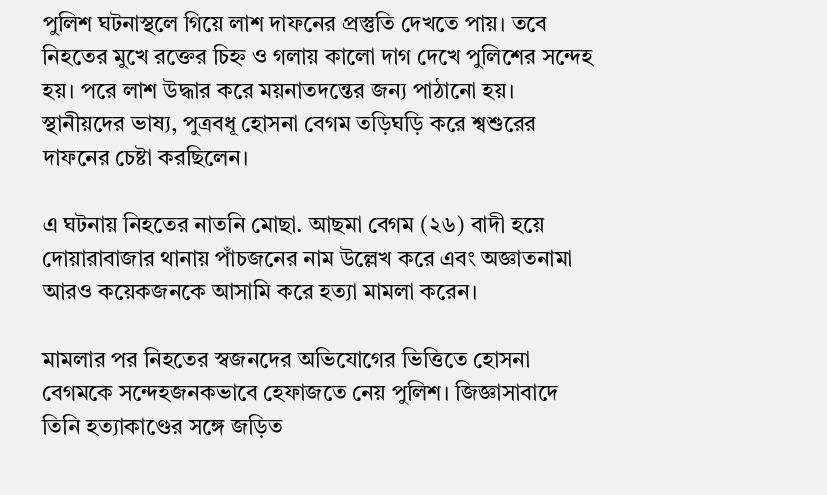পুলিশ ঘটনাস্থলে গিয়ে লাশ দাফনের প্রস্তুতি দেখতে পায়। তবে নিহতের মুখে রক্তের চিহ্ন ও গলায় কালো দাগ দেখে পুলিশের সন্দেহ হয়। পরে লাশ উদ্ধার করে ময়নাতদন্তের জন্য পাঠানো হয়। স্থানীয়দের ভাষ্য, পুত্রবধূ হোসনা বেগম তড়িঘড়ি করে শ্বশুরের দাফনের চেষ্টা করছিলেন।

এ ঘটনায় নিহতের নাতনি মোছা. আছমা বেগম (২৬) বাদী হয়ে দোয়ারাবাজার থানায় পাঁচজনের নাম উল্লেখ করে এবং অজ্ঞাতনামা আরও কয়েকজনকে আসামি করে হত্যা মামলা করেন।

মামলার পর নিহতের স্বজনদের অভিযোগের ভিত্তিতে হোসনা বেগমকে সন্দেহজনকভাবে হেফাজতে নেয় পুলিশ। জিজ্ঞাসাবাদে তিনি হত্যাকাণ্ডের সঙ্গে জড়িত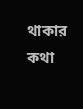থাকার কথা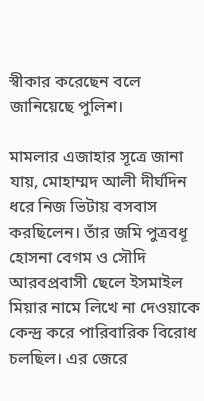স্বীকার করেছেন বলে জানিয়েছে পুলিশ।

মামলার এজাহার সূত্রে জানা যায়, মোহাম্মদ আলী দীর্ঘদিন ধরে নিজ ভিটায় বসবাস করছিলেন। তাঁর জমি পুত্রবধূ হোসনা বেগম ও সৌদি আরবপ্রবাসী ছেলে ইসমাইল মিয়ার নামে লিখে না দেওয়াকে কেন্দ্র করে পারিবারিক বিরোধ চলছিল। এর জেরে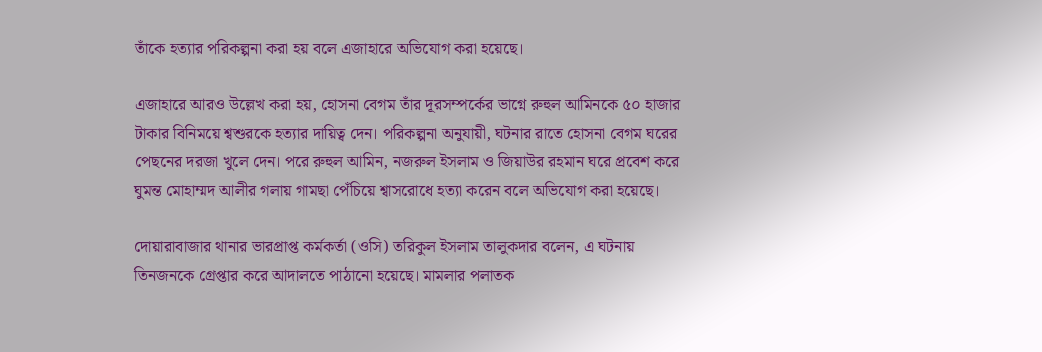তাঁকে হত্যার পরিকল্পনা করা হয় বলে এজাহারে অভিযোগ করা হয়েছে।

এজাহারে আরও উল্লেখ করা হয়, হোসনা বেগম তাঁর দূরসম্পর্কের ভাগ্নে রুহুল আমিনকে ৫০ হাজার টাকার বিনিময়ে শ্বশুরকে হত্যার দায়িত্ব দেন। পরিকল্পনা অনুযায়ী, ঘটনার রাতে হোসনা বেগম ঘরের পেছনের দরজা খুলে দেন। পরে রুহুল আমিন, নজরুল ইসলাম ও জিয়াউর রহমান ঘরে প্রবেশ করে ঘুমন্ত মোহাম্মদ আলীর গলায় গামছা পেঁচিয়ে শ্বাসরোধে হত্যা করেন বলে অভিযোগ করা হয়েছে।

দোয়ারাবাজার থানার ভারপ্রাপ্ত কর্মকর্তা (ওসি) তরিকুল ইসলাম তালুকদার বলেন, এ ঘটনায় তিনজনকে গ্রেপ্তার করে আদালতে পাঠানো হয়েছে। মামলার পলাতক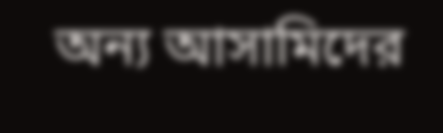অন্য আসামিদের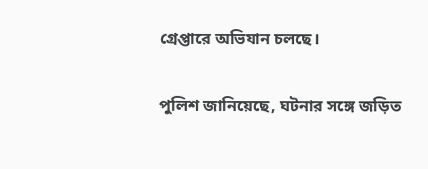গ্রেপ্তারে অভিযান চলছে।

পুলিশ জানিয়েছে, ঘটনার সঙ্গে জড়িত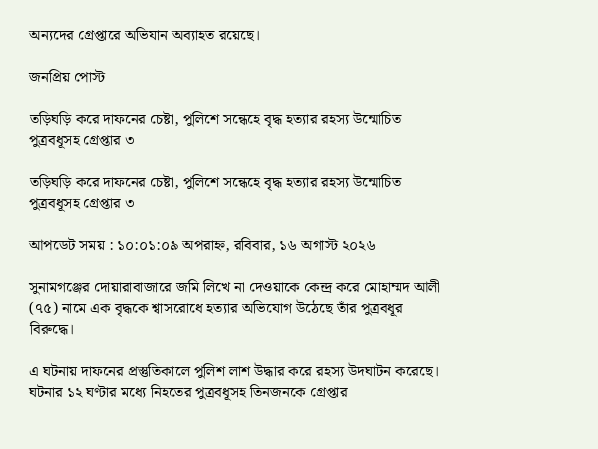অন্যদের গ্রেপ্তারে অভিযান অব্যাহত রয়েছে।

জনপ্রিয় পোস্ট

তড়িঘড়ি করে দাফনের চেষ্টা, পুলিশে সন্ধেহে বৃদ্ধ হত্যার রহস্য উন্মোচিত পুত্রবধূসহ গ্রেপ্তার ৩

তড়িঘড়ি করে দাফনের চেষ্টা, পুলিশে সন্ধেহে বৃদ্ধ হত্যার রহস্য উন্মোচিত পুত্রবধূসহ গ্রেপ্তার ৩

আপডেট সময় : ১০:০১:০৯ অপরাহ্ন, রবিবার, ১৬ অগাস্ট ২০২৬

সুনামগঞ্জের দোয়ারাবাজারে জমি লিখে না দেওয়াকে কেন্দ্র করে মোহাম্মদ আলী (৭৫) নামে এক বৃদ্ধকে শ্বাসরোধে হত্যার অভিযোগ উঠেছে তাঁর পুত্রবধূর বিরুদ্ধে।

এ ঘটনায় দাফনের প্রস্তুতিকালে পুলিশ লাশ উদ্ধার করে রহস্য উদঘাটন করেছে। ঘটনার ১২ ঘণ্টার মধ্যে নিহতের পুত্রবধূসহ তিনজনকে গ্রেপ্তার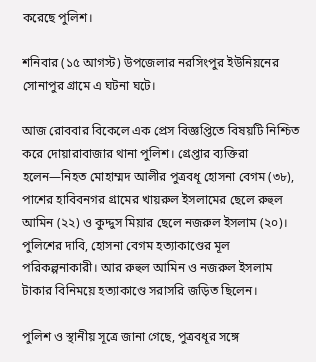করেছে পুলিশ।

শনিবার (১৫ আগস্ট) উপজেলার নরসিংপুর ইউনিয়নের সোনাপুর গ্রামে এ ঘটনা ঘটে।

আজ রোববার বিকেলে এক প্রেস বিজ্ঞপ্তিতে বিষয়টি নিশ্চিত করে দোয়ারাবাজার থানা পুলিশ। গ্রেপ্তার ব্যক্তিরা হলেন—নিহত মোহাম্মদ আলীর পুত্রবধূ হোসনা বেগম (৩৮), পাশের হাবিবনগর গ্রামের খায়রুল ইসলামের ছেলে রুহুল আমিন (২২) ও কুদ্দুস মিয়ার ছেলে নজরুল ইসলাম (২০)। পুলিশের দাবি, হোসনা বেগম হত্যাকাণ্ডের মূল পরিকল্পনাকারী। আর রুহুল আমিন ও নজরুল ইসলাম টাকার বিনিময়ে হত্যাকাণ্ডে সরাসরি জড়িত ছিলেন।

পুলিশ ও স্থানীয় সূত্রে জানা গেছে, পুত্রবধূর সঙ্গে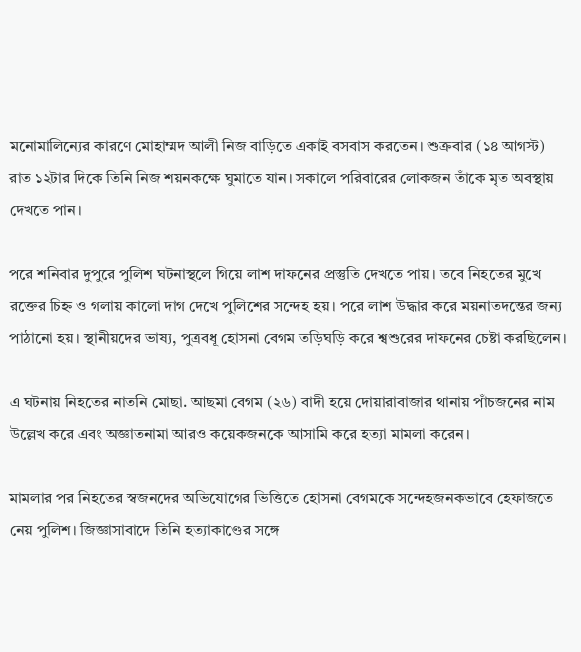মনোমালিন্যের কারণে মোহাম্মদ আলী নিজ বাড়িতে একাই বসবাস করতেন। শুক্রবার (১৪ আগস্ট) রাত ১২টার দিকে তিনি নিজ শয়নকক্ষে ঘুমাতে যান। সকালে পরিবারের লোকজন তাঁকে মৃত অবস্থায় দেখতে পান।

পরে শনিবার দুপুরে পুলিশ ঘটনাস্থলে গিয়ে লাশ দাফনের প্রস্তুতি দেখতে পায়। তবে নিহতের মুখে রক্তের চিহ্ন ও গলায় কালো দাগ দেখে পুলিশের সন্দেহ হয়। পরে লাশ উদ্ধার করে ময়নাতদন্তের জন্য পাঠানো হয়। স্থানীয়দের ভাষ্য, পুত্রবধূ হোসনা বেগম তড়িঘড়ি করে শ্বশুরের দাফনের চেষ্টা করছিলেন।

এ ঘটনায় নিহতের নাতনি মোছা. আছমা বেগম (২৬) বাদী হয়ে দোয়ারাবাজার থানায় পাঁচজনের নাম উল্লেখ করে এবং অজ্ঞাতনামা আরও কয়েকজনকে আসামি করে হত্যা মামলা করেন।

মামলার পর নিহতের স্বজনদের অভিযোগের ভিত্তিতে হোসনা বেগমকে সন্দেহজনকভাবে হেফাজতে নেয় পুলিশ। জিজ্ঞাসাবাদে তিনি হত্যাকাণ্ডের সঙ্গে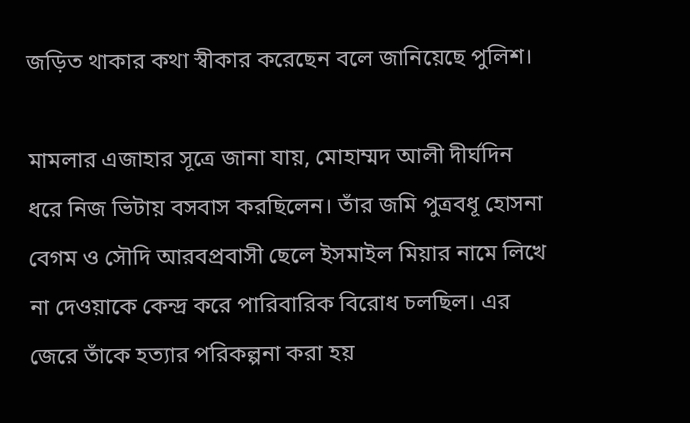জড়িত থাকার কথা স্বীকার করেছেন বলে জানিয়েছে পুলিশ।

মামলার এজাহার সূত্রে জানা যায়, মোহাম্মদ আলী দীর্ঘদিন ধরে নিজ ভিটায় বসবাস করছিলেন। তাঁর জমি পুত্রবধূ হোসনা বেগম ও সৌদি আরবপ্রবাসী ছেলে ইসমাইল মিয়ার নামে লিখে না দেওয়াকে কেন্দ্র করে পারিবারিক বিরোধ চলছিল। এর জেরে তাঁকে হত্যার পরিকল্পনা করা হয়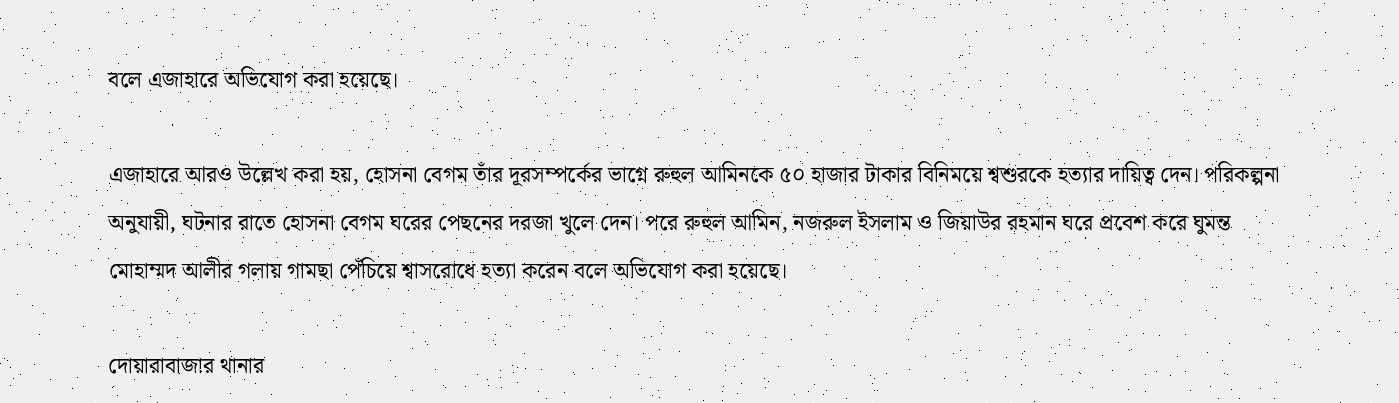বলে এজাহারে অভিযোগ করা হয়েছে।

এজাহারে আরও উল্লেখ করা হয়, হোসনা বেগম তাঁর দূরসম্পর্কের ভাগ্নে রুহুল আমিনকে ৫০ হাজার টাকার বিনিময়ে শ্বশুরকে হত্যার দায়িত্ব দেন। পরিকল্পনা অনুযায়ী, ঘটনার রাতে হোসনা বেগম ঘরের পেছনের দরজা খুলে দেন। পরে রুহুল আমিন, নজরুল ইসলাম ও জিয়াউর রহমান ঘরে প্রবেশ করে ঘুমন্ত মোহাম্মদ আলীর গলায় গামছা পেঁচিয়ে শ্বাসরোধে হত্যা করেন বলে অভিযোগ করা হয়েছে।

দোয়ারাবাজার থানার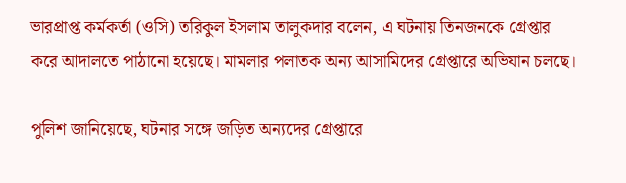ভারপ্রাপ্ত কর্মকর্তা (ওসি) তরিকুল ইসলাম তালুকদার বলেন, এ ঘটনায় তিনজনকে গ্রেপ্তার করে আদালতে পাঠানো হয়েছে। মামলার পলাতক অন্য আসামিদের গ্রেপ্তারে অভিযান চলছে।

পুলিশ জানিয়েছে, ঘটনার সঙ্গে জড়িত অন্যদের গ্রেপ্তারে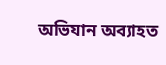অভিযান অব্যাহত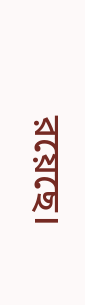রয়েছে।